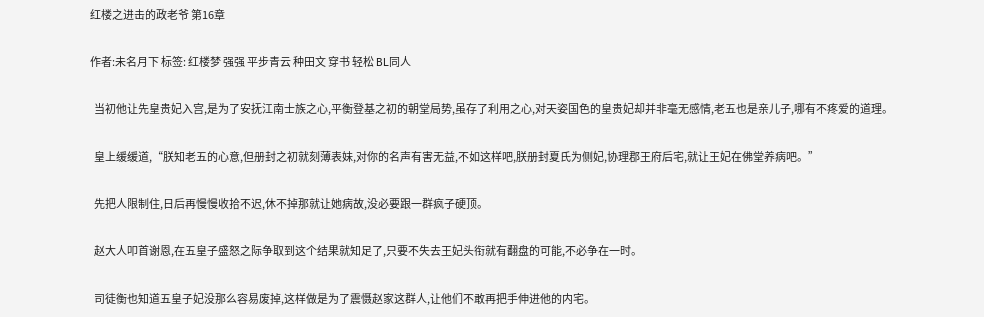红楼之进击的政老爷 第16章

作者:未名月下 标签: 红楼梦 强强 平步青云 种田文 穿书 轻松 BL同人

  当初他让先皇贵妃入宫,是为了安抚江南士族之心,平衡登基之初的朝堂局势,虽存了利用之心,对天姿国色的皇贵妃却并非毫无感情,老五也是亲儿子,哪有不疼爱的道理。

  皇上缓缓道,“朕知老五的心意,但册封之初就刻薄表妹,对你的名声有害无益,不如这样吧,朕册封夏氏为侧妃,协理郡王府后宅,就让王妃在佛堂养病吧。”

  先把人限制住,日后再慢慢收拾不迟,休不掉那就让她病故,没必要跟一群疯子硬顶。

  赵大人叩首谢恩,在五皇子盛怒之际争取到这个结果就知足了,只要不失去王妃头衔就有翻盘的可能,不必争在一时。

  司徒衡也知道五皇子妃没那么容易废掉,这样做是为了震慑赵家这群人,让他们不敢再把手伸进他的内宅。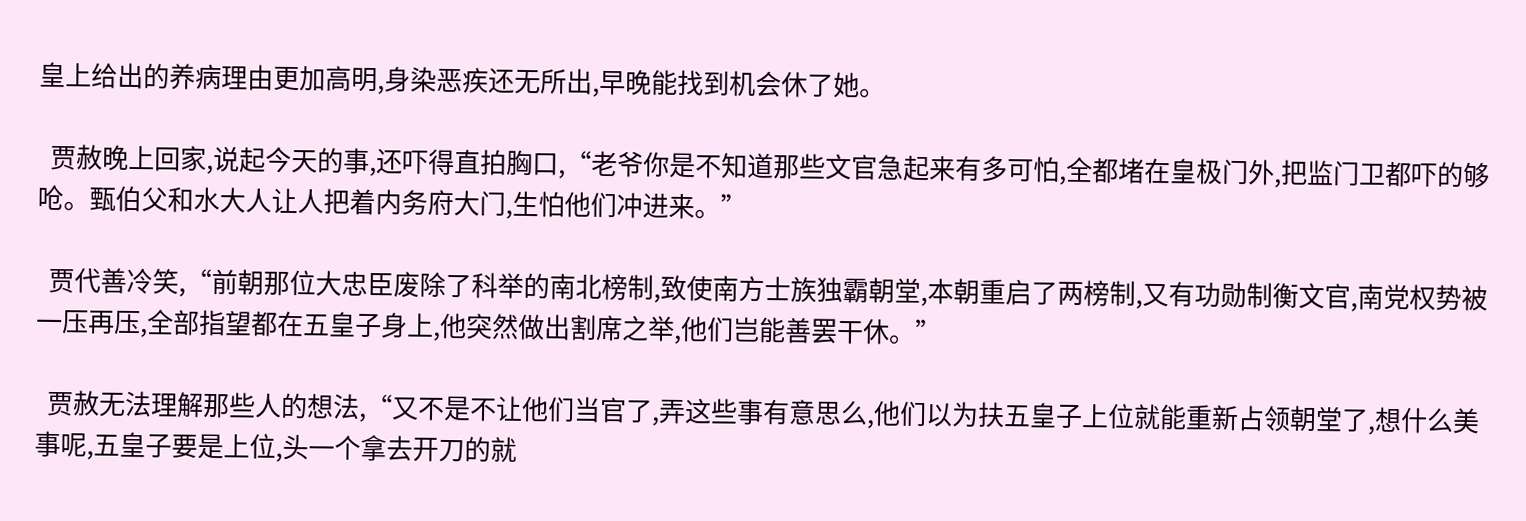皇上给出的养病理由更加高明,身染恶疾还无所出,早晚能找到机会休了她。

  贾赦晚上回家,说起今天的事,还吓得直拍胸口,“老爷你是不知道那些文官急起来有多可怕,全都堵在皇极门外,把监门卫都吓的够呛。甄伯父和水大人让人把着内务府大门,生怕他们冲进来。”

  贾代善冷笑,“前朝那位大忠臣废除了科举的南北榜制,致使南方士族独霸朝堂,本朝重启了两榜制,又有功勋制衡文官,南党权势被一压再压,全部指望都在五皇子身上,他突然做出割席之举,他们岂能善罢干休。”

  贾赦无法理解那些人的想法,“又不是不让他们当官了,弄这些事有意思么,他们以为扶五皇子上位就能重新占领朝堂了,想什么美事呢,五皇子要是上位,头一个拿去开刀的就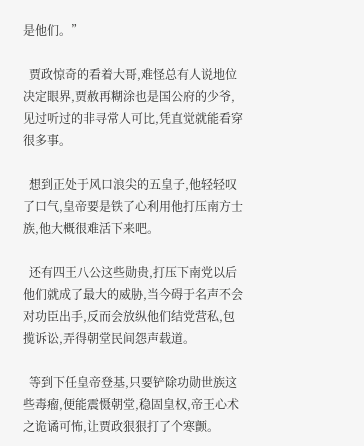是他们。”

  贾政惊奇的看着大哥,难怪总有人说地位决定眼界,贾赦再糊涂也是国公府的少爷,见过听过的非寻常人可比,凭直觉就能看穿很多事。

  想到正处于风口浪尖的五皇子,他轻轻叹了口气,皇帝要是铁了心利用他打压南方士族,他大概很难活下来吧。

  还有四王八公这些勋贵,打压下南党以后他们就成了最大的威胁,当今碍于名声不会对功臣出手,反而会放纵他们结党营私,包揽诉讼,弄得朝堂民间怨声载道。

  等到下任皇帝登基,只要铲除功勋世族这些毒瘤,便能震慑朝堂,稳固皇权,帝王心术之诡谲可怖,让贾政狠狠打了个寒颤。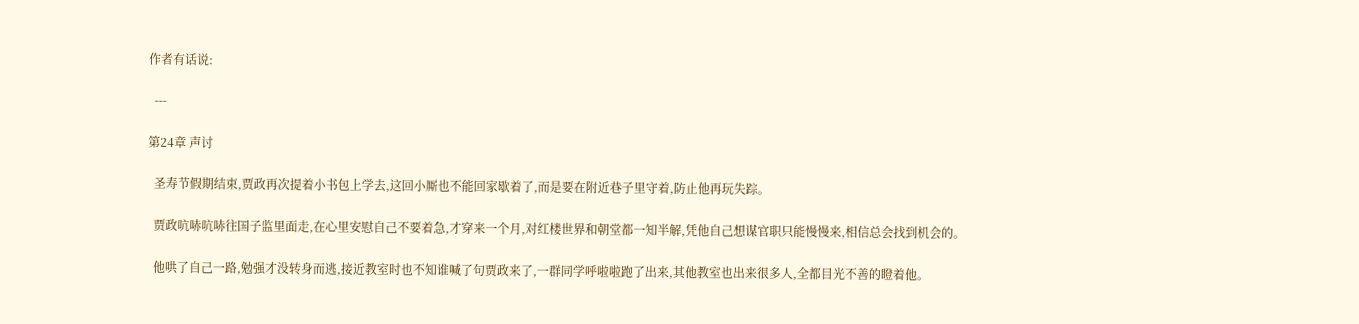作者有话说:

  ---

第24章 声讨

  圣寿节假期结束,贾政再次提着小书包上学去,这回小厮也不能回家歇着了,而是要在附近巷子里守着,防止他再玩失踪。

  贾政吭哧吭哧往国子监里面走,在心里安慰自己不要着急,才穿来一个月,对红楼世界和朝堂都一知半解,凭他自己想谋官职只能慢慢来,相信总会找到机会的。

  他哄了自己一路,勉强才没转身而逃,接近教室时也不知谁喊了句贾政来了,一群同学呼啦啦跑了出来,其他教室也出来很多人,全都目光不善的瞪着他。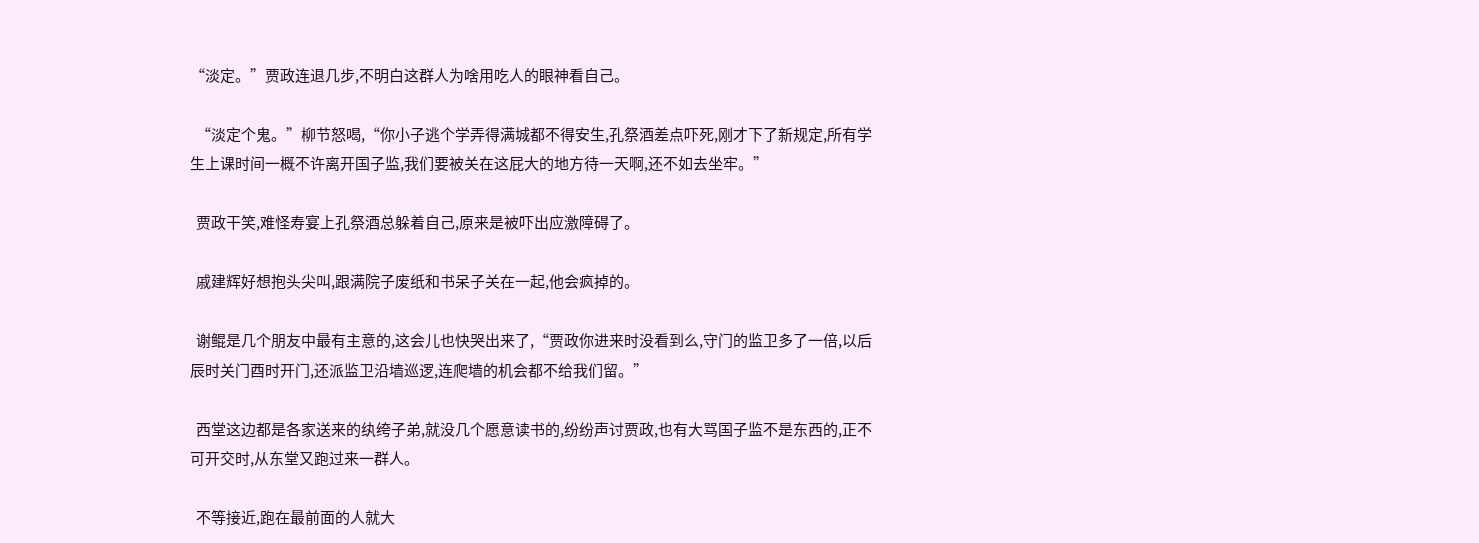“淡定。”贾政连退几步,不明白这群人为啥用吃人的眼神看自己。

  “淡定个鬼。”柳节怒喝,“你小子逃个学弄得满城都不得安生,孔祭酒差点吓死,刚才下了新规定,所有学生上课时间一概不许离开国子监,我们要被关在这屁大的地方待一天啊,还不如去坐牢。”

  贾政干笑,难怪寿宴上孔祭酒总躲着自己,原来是被吓出应激障碍了。

  戚建辉好想抱头尖叫,跟满院子废纸和书呆子关在一起,他会疯掉的。

  谢鲲是几个朋友中最有主意的,这会儿也快哭出来了,“贾政你进来时没看到么,守门的监卫多了一倍,以后辰时关门酉时开门,还派监卫沿墙巡逻,连爬墙的机会都不给我们留。”

  西堂这边都是各家送来的纨绔子弟,就没几个愿意读书的,纷纷声讨贾政,也有大骂国子监不是东西的,正不可开交时,从东堂又跑过来一群人。

  不等接近,跑在最前面的人就大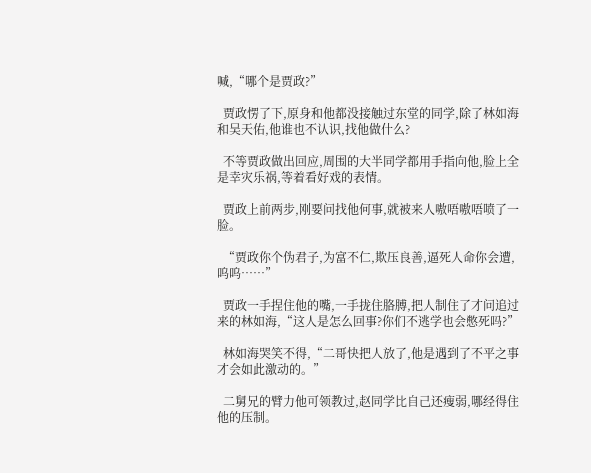喊,“哪个是贾政?”

  贾政愣了下,原身和他都没接触过东堂的同学,除了林如海和吴天佑,他谁也不认识,找他做什么?

  不等贾政做出回应,周围的大半同学都用手指向他,脸上全是幸灾乐祸,等着看好戏的表情。

  贾政上前两步,刚要问找他何事,就被来人嗷唔嗷唔喷了一脸。

  “贾政你个伪君子,为富不仁,欺压良善,逼死人命你会遭,呜呜……”

  贾政一手捏住他的嘴,一手拢住胳膊,把人制住了才问追过来的林如海,“这人是怎么回事?你们不逃学也会憋死吗?”

  林如海哭笑不得,“二哥快把人放了,他是遇到了不平之事才会如此激动的。”

  二舅兄的臂力他可领教过,赵同学比自己还瘦弱,哪经得住他的压制。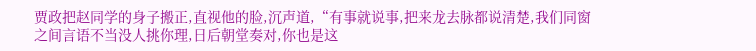贾政把赵同学的身子搬正,直视他的脸,沉声道,“有事就说事,把来龙去脉都说清楚,我们同窗之间言语不当没人挑你理,日后朝堂奏对,你也是这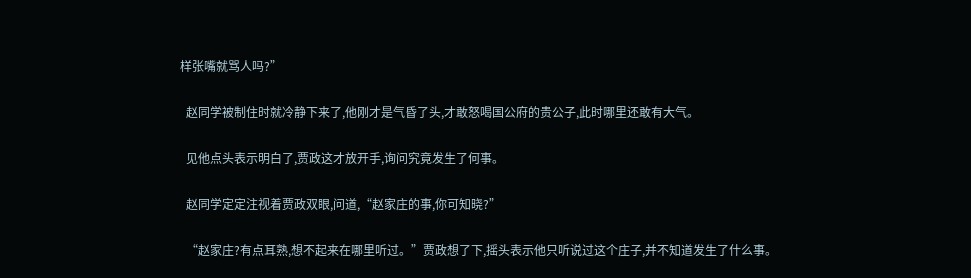样张嘴就骂人吗?”

  赵同学被制住时就冷静下来了,他刚才是气昏了头,才敢怒喝国公府的贵公子,此时哪里还敢有大气。

  见他点头表示明白了,贾政这才放开手,询问究竟发生了何事。

  赵同学定定注视着贾政双眼,问道,“赵家庄的事,你可知晓?”

  “赵家庄?有点耳熟,想不起来在哪里听过。”贾政想了下,摇头表示他只听说过这个庄子,并不知道发生了什么事。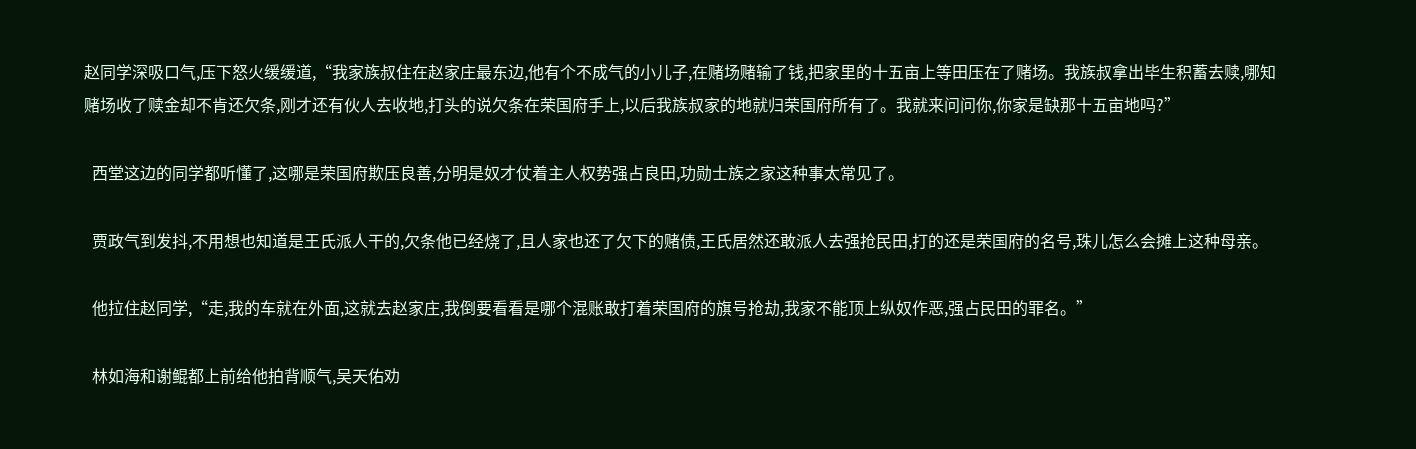赵同学深吸口气,压下怒火缓缓道,“我家族叔住在赵家庄最东边,他有个不成气的小儿子,在赌场赌输了钱,把家里的十五亩上等田压在了赌场。我族叔拿出毕生积蓄去赎,哪知赌场收了赎金却不肯还欠条,刚才还有伙人去收地,打头的说欠条在荣国府手上,以后我族叔家的地就归荣国府所有了。我就来问问你,你家是缺那十五亩地吗?”

  西堂这边的同学都听懂了,这哪是荣国府欺压良善,分明是奴才仗着主人权势强占良田,功勋士族之家这种事太常见了。

  贾政气到发抖,不用想也知道是王氏派人干的,欠条他已经烧了,且人家也还了欠下的赌债,王氏居然还敢派人去强抢民田,打的还是荣国府的名号,珠儿怎么会摊上这种母亲。

  他拉住赵同学,“走,我的车就在外面,这就去赵家庄,我倒要看看是哪个混账敢打着荣国府的旗号抢劫,我家不能顶上纵奴作恶,强占民田的罪名。”

  林如海和谢鲲都上前给他拍背顺气,吴天佑劝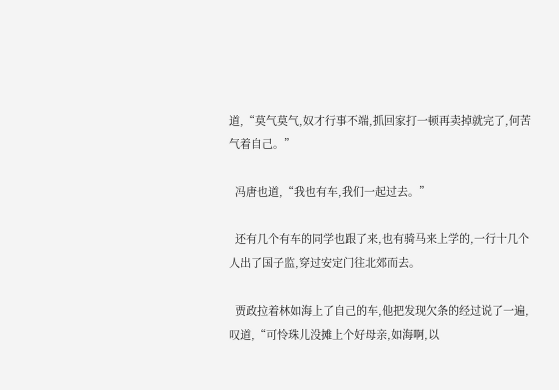道,“莫气莫气,奴才行事不端,抓回家打一顿再卖掉就完了,何苦气着自己。”

  冯唐也道,“我也有车,我们一起过去。”

  还有几个有车的同学也跟了来,也有骑马来上学的,一行十几个人出了国子监,穿过安定门往北郊而去。

  贾政拉着林如海上了自己的车,他把发现欠条的经过说了一遍,叹道,“可怜珠儿没摊上个好母亲,如海啊,以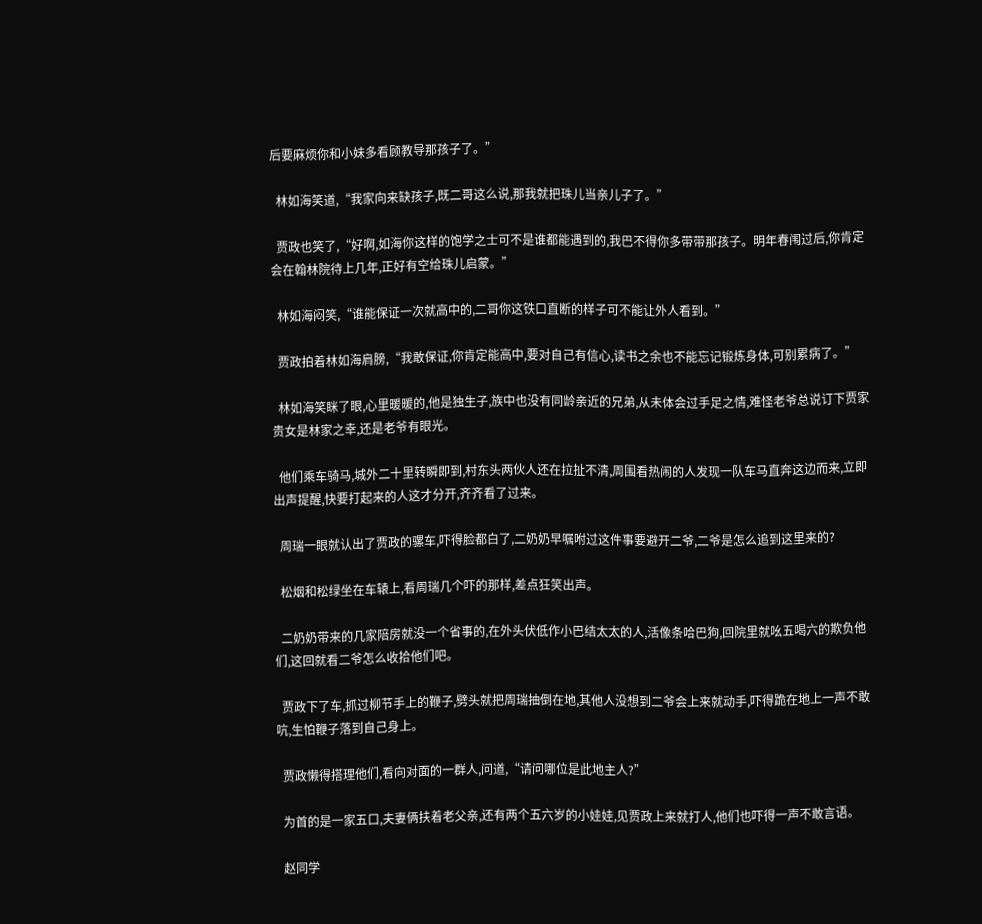后要麻烦你和小妹多看顾教导那孩子了。”

  林如海笑道,“我家向来缺孩子,既二哥这么说,那我就把珠儿当亲儿子了。”

  贾政也笑了,“好啊,如海你这样的饱学之士可不是谁都能遇到的,我巴不得你多带带那孩子。明年春闱过后,你肯定会在翰林院待上几年,正好有空给珠儿启蒙。”

  林如海闷笑,“谁能保证一次就高中的,二哥你这铁口直断的样子可不能让外人看到。”

  贾政拍着林如海肩膀,“我敢保证,你肯定能高中,要对自己有信心,读书之余也不能忘记锻炼身体,可别累病了。”

  林如海笑眯了眼,心里暖暖的,他是独生子,族中也没有同龄亲近的兄弟,从未体会过手足之情,难怪老爷总说订下贾家贵女是林家之幸,还是老爷有眼光。

  他们乘车骑马,城外二十里转瞬即到,村东头两伙人还在拉扯不清,周围看热闹的人发现一队车马直奔这边而来,立即出声提醒,快要打起来的人这才分开,齐齐看了过来。

  周瑞一眼就认出了贾政的骡车,吓得脸都白了,二奶奶早嘱咐过这件事要避开二爷,二爷是怎么追到这里来的?

  松烟和松绿坐在车辕上,看周瑞几个吓的那样,差点狂笑出声。

  二奶奶带来的几家陪房就没一个省事的,在外头伏低作小巴结太太的人,活像条哈巴狗,回院里就吆五喝六的欺负他们,这回就看二爷怎么收拾他们吧。

  贾政下了车,抓过柳节手上的鞭子,劈头就把周瑞抽倒在地,其他人没想到二爷会上来就动手,吓得跪在地上一声不敢吭,生怕鞭子落到自己身上。

  贾政懒得搭理他们,看向对面的一群人,问道,“请问哪位是此地主人?”

  为首的是一家五口,夫妻俩扶着老父亲,还有两个五六岁的小娃娃,见贾政上来就打人,他们也吓得一声不敢言语。

  赵同学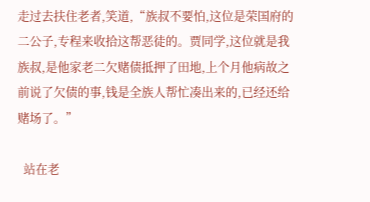走过去扶住老者,笑道,“族叔不要怕,这位是荣国府的二公子,专程来收拾这帮恶徒的。贾同学,这位就是我族叔,是他家老二欠赌债抵押了田地,上个月他病故之前说了欠债的事,钱是全族人帮忙凑出来的,已经还给赌场了。”

  站在老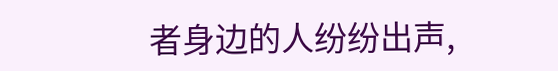者身边的人纷纷出声,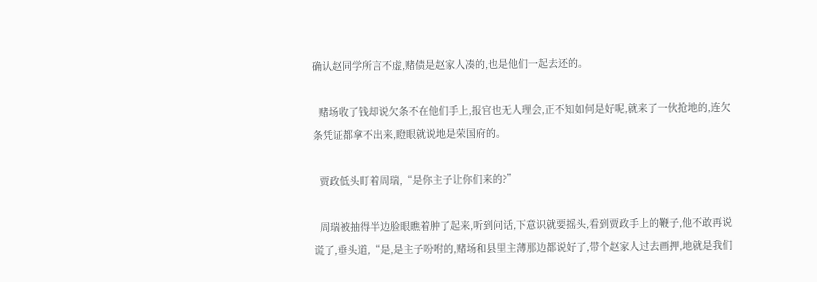确认赵同学所言不虚,赌债是赵家人凑的,也是他们一起去还的。

  赌场收了钱却说欠条不在他们手上,报官也无人理会,正不知如何是好呢,就来了一伙抢地的,连欠条凭证都拿不出来,瞪眼就说地是荣国府的。

  贾政低头盯着周瑞,“是你主子让你们来的?”

  周瑞被抽得半边脸眼瞧着肿了起来,听到问话,下意识就要摇头,看到贾政手上的鞭子,他不敢再说谎了,垂头道,“是,是主子吩咐的,赌场和县里主薄那边都说好了,带个赵家人过去画押,地就是我们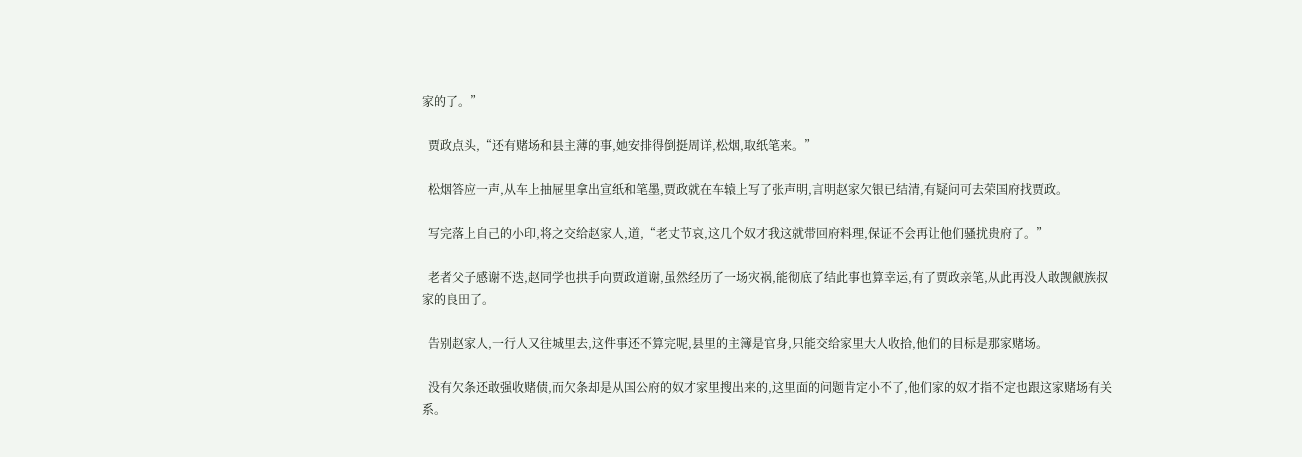家的了。”

  贾政点头,“还有赌场和县主薄的事,她安排得倒挺周详,松烟,取纸笔来。”

  松烟答应一声,从车上抽屉里拿出宣纸和笔墨,贾政就在车辕上写了张声明,言明赵家欠银已结清,有疑问可去荣国府找贾政。

  写完落上自己的小印,将之交给赵家人,道,“老丈节哀,这几个奴才我这就带回府料理,保证不会再让他们骚扰贵府了。”

  老者父子感谢不迭,赵同学也拱手向贾政道谢,虽然经历了一场灾祸,能彻底了结此事也算幸运,有了贾政亲笔,从此再没人敢觊觎族叔家的良田了。

  告别赵家人,一行人又往城里去,这件事还不算完呢,县里的主簿是官身,只能交给家里大人收拾,他们的目标是那家赌场。

  没有欠条还敢强收赌债,而欠条却是从国公府的奴才家里搜出来的,这里面的问题肯定小不了,他们家的奴才指不定也跟这家赌场有关系。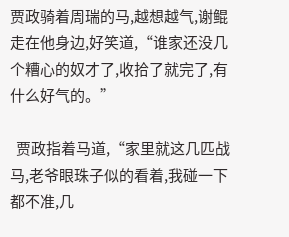贾政骑着周瑞的马,越想越气,谢鲲走在他身边,好笑道,“谁家还没几个糟心的奴才了,收拾了就完了,有什么好气的。”

  贾政指着马道,“家里就这几匹战马,老爷眼珠子似的看着,我碰一下都不准,几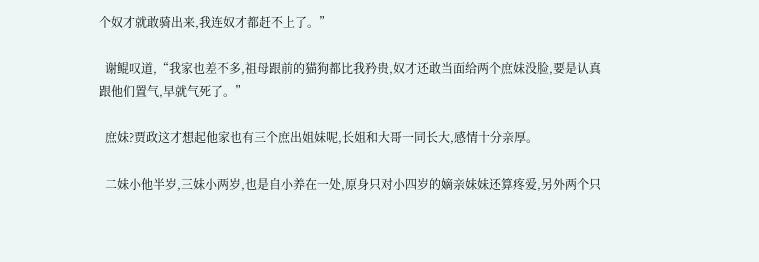个奴才就敢骑出来,我连奴才都赶不上了。”

  谢鲲叹道,“我家也差不多,祖母跟前的猫狗都比我矜贵,奴才还敢当面给两个庶妹没脸,要是认真跟他们置气,早就气死了。”

  庶妹?贾政这才想起他家也有三个庶出姐妹呢,长姐和大哥一同长大,感情十分亲厚。

  二妹小他半岁,三妹小两岁,也是自小养在一处,原身只对小四岁的嫡亲妹妹还算疼爱,另外两个只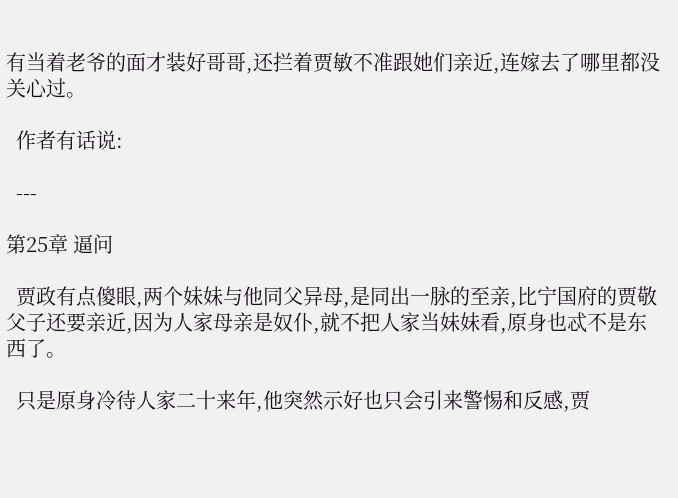有当着老爷的面才装好哥哥,还拦着贾敏不准跟她们亲近,连嫁去了哪里都没关心过。

  作者有话说:

  ---

第25章 逼问

  贾政有点傻眼,两个妹妹与他同父异母,是同出一脉的至亲,比宁国府的贾敬父子还要亲近,因为人家母亲是奴仆,就不把人家当妹妹看,原身也忒不是东西了。

  只是原身冷待人家二十来年,他突然示好也只会引来警惕和反感,贾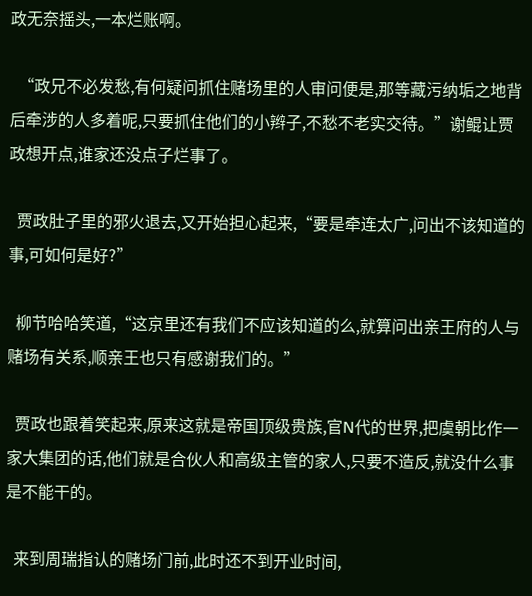政无奈摇头,一本烂账啊。

  “政兄不必发愁,有何疑问抓住赌场里的人审问便是,那等藏污纳垢之地背后牵涉的人多着呢,只要抓住他们的小辫子,不愁不老实交待。”谢鲲让贾政想开点,谁家还没点子烂事了。

  贾政肚子里的邪火退去,又开始担心起来,“要是牵连太广,问出不该知道的事,可如何是好?”

  柳节哈哈笑道,“这京里还有我们不应该知道的么,就算问出亲王府的人与赌场有关系,顺亲王也只有感谢我们的。”

  贾政也跟着笑起来,原来这就是帝国顶级贵族,官N代的世界,把虞朝比作一家大集团的话,他们就是合伙人和高级主管的家人,只要不造反,就没什么事是不能干的。

  来到周瑞指认的赌场门前,此时还不到开业时间,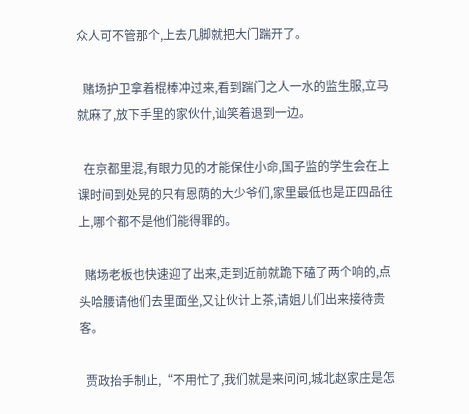众人可不管那个,上去几脚就把大门踹开了。

  赌场护卫拿着棍棒冲过来,看到踹门之人一水的监生服,立马就麻了,放下手里的家伙什,讪笑着退到一边。

  在京都里混,有眼力见的才能保住小命,国子监的学生会在上课时间到处晃的只有恩荫的大少爷们,家里最低也是正四品往上,哪个都不是他们能得罪的。

  赌场老板也快速迎了出来,走到近前就跪下磕了两个响的,点头哈腰请他们去里面坐,又让伙计上茶,请姐儿们出来接待贵客。

  贾政抬手制止,“不用忙了,我们就是来问问,城北赵家庄是怎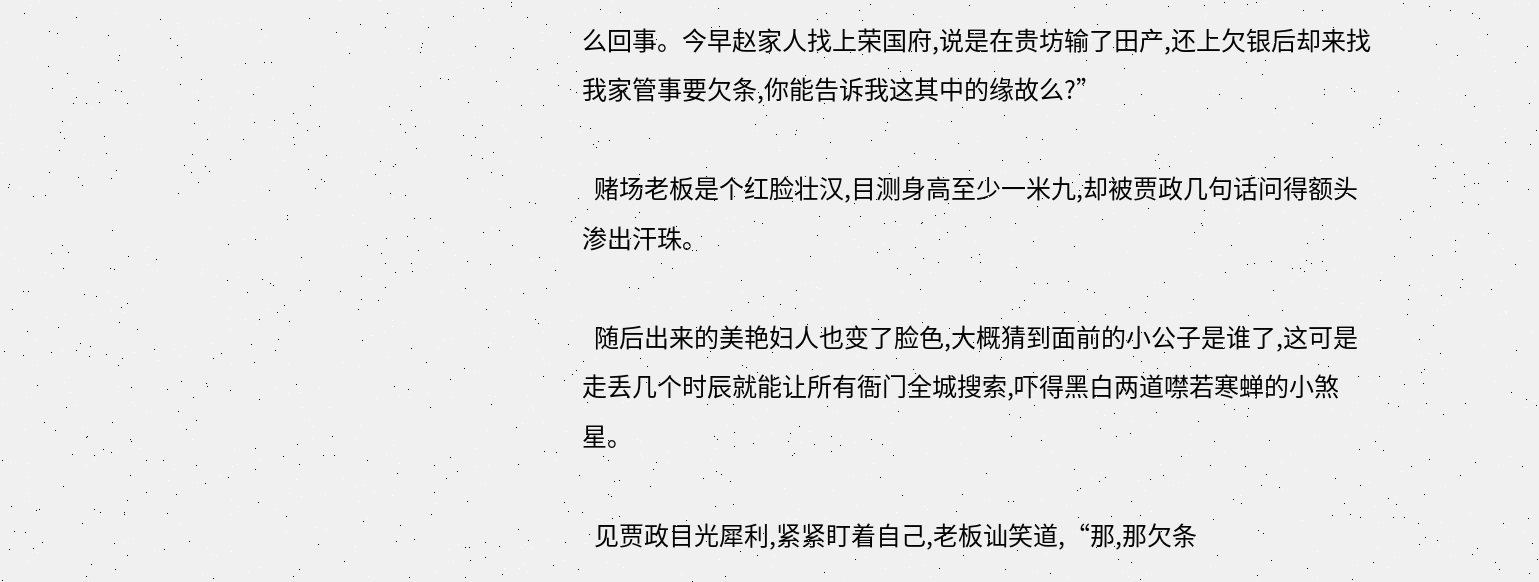么回事。今早赵家人找上荣国府,说是在贵坊输了田产,还上欠银后却来找我家管事要欠条,你能告诉我这其中的缘故么?”

  赌场老板是个红脸壮汉,目测身高至少一米九,却被贾政几句话问得额头渗出汗珠。

  随后出来的美艳妇人也变了脸色,大概猜到面前的小公子是谁了,这可是走丢几个时辰就能让所有衙门全城搜索,吓得黑白两道噤若寒蝉的小煞星。

  见贾政目光犀利,紧紧盯着自己,老板讪笑道,“那,那欠条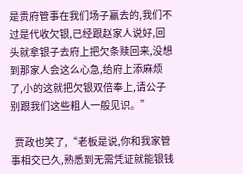是贵府管事在我们场子赢去的,我们不过是代收欠银,已经跟赵家人说好,回头就拿银子去府上把欠条赎回来,没想到那家人会这么心急,给府上添麻烦了,小的这就把欠银双倍奉上,请公子别跟我们这些粗人一般见识。”

  贾政也笑了,“老板是说,你和我家管事相交已久,熟悉到无需凭证就能银钱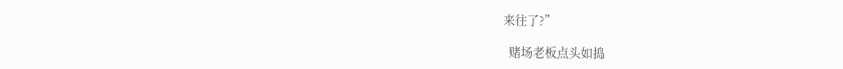来往了?”

  赌场老板点头如捣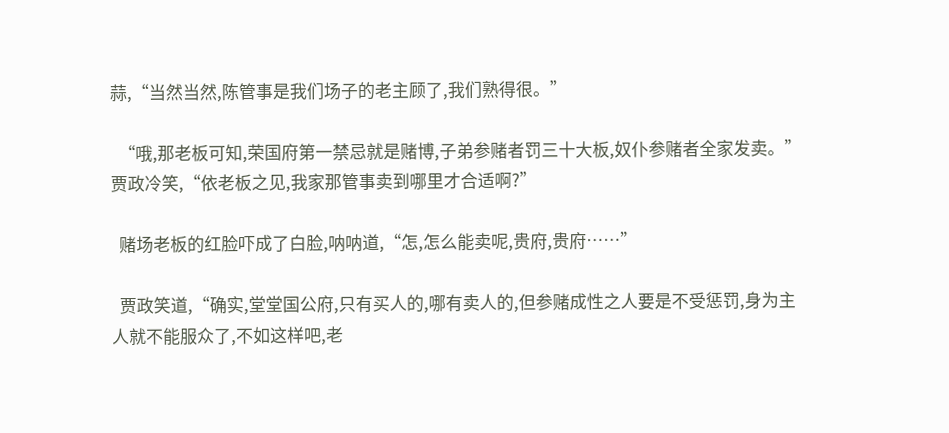蒜,“当然当然,陈管事是我们场子的老主顾了,我们熟得很。”

  “哦,那老板可知,荣国府第一禁忌就是赌博,子弟参赌者罚三十大板,奴仆参赌者全家发卖。”贾政冷笑,“依老板之见,我家那管事卖到哪里才合适啊?”

  赌场老板的红脸吓成了白脸,呐呐道,“怎,怎么能卖呢,贵府,贵府……”

  贾政笑道,“确实,堂堂国公府,只有买人的,哪有卖人的,但参赌成性之人要是不受惩罚,身为主人就不能服众了,不如这样吧,老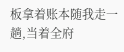板拿着账本随我走一趟,当着全府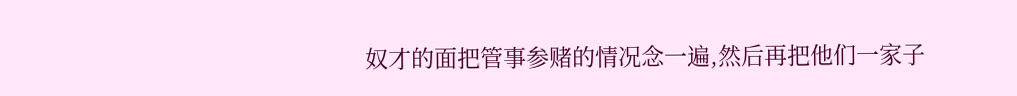奴才的面把管事参赌的情况念一遍,然后再把他们一家子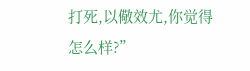打死,以儆效尤,你觉得怎么样?”